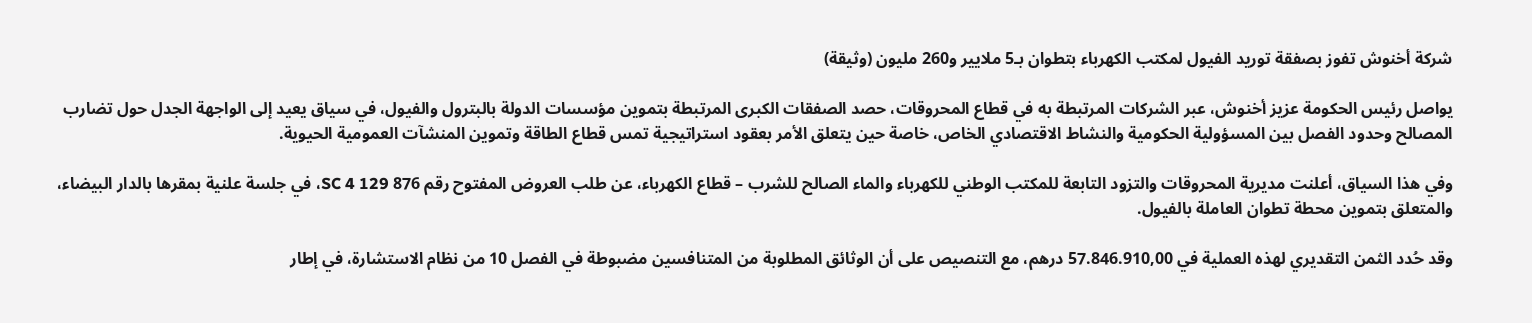شركة أخنوش تفوز بصفقة توريد الفيول لمكتب الكهرباء بتطوان بـ5 ملايير و260 مليون (وثيقة)

يواصل رئيس الحكومة عزيز أخنوش، عبر الشركات المرتبطة به في قطاع المحروقات، حصد الصفقات الكبرى المرتبطة بتموين مؤسسات الدولة بالبترول والفيول، في سياق يعيد إلى الواجهة الجدل حول تضارب المصالح وحدود الفصل بين المسؤولية الحكومية والنشاط الاقتصادي الخاص، خاصة حين يتعلق الأمر بعقود استراتيجية تمس قطاع الطاقة وتموين المنشآت العمومية الحيوية.

وفي هذا السياق، أعلنت مديرية المحروقات والتزود التابعة للمكتب الوطني للكهرباء والماء الصالح للشرب – قطاع الكهرباء، عن طلب العروض المفتوح رقم SC 4 129 876، في جلسة علنية بمقرها بالدار البيضاء، والمتعلق بتموين محطة تطوان العاملة بالفيول.

وقد حُدد الثمن التقديري لهذه العملية في 57.846.910,00 درهم، مع التنصيص على أن الوثائق المطلوبة من المتنافسين مضبوطة في الفصل 10 من نظام الاستشارة، في إطار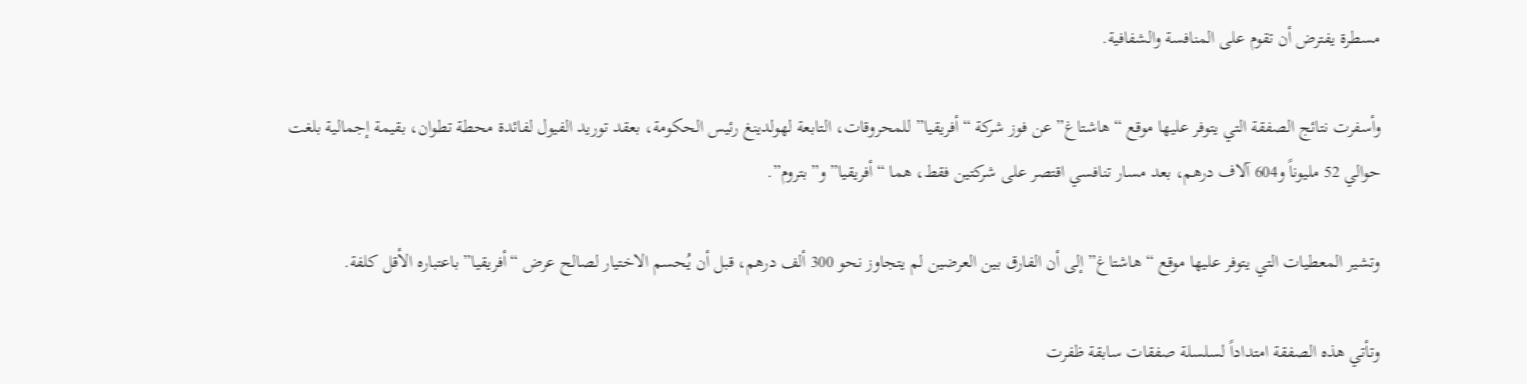مسطرة يفترض أن تقوم على المنافسة والشفافية.

وأسفرت نتائج الصفقة التي يتوفر عليها موقع “هاشتاغ” عن فوز شركة “أفريقيا” للمحروقات، التابعة لهولدينغ رئيس الحكومة، بعقد توريد الفيول لفائدة محطة تطوان، بقيمة إجمالية بلغت حوالي 52 مليوناً و604 آلاف درهم، بعد مسار تنافسي اقتصر على شركتين فقط، هما “أفريقيا” و”بتروم”.

وتشير المعطيات التي يتوفر عليها موقع “هاشتاغ” إلى أن الفارق بين العرضين لم يتجاوز نحو 300 ألف درهم، قبل أن يُحسم الاختيار لصالح عرض “أفريقيا” باعتباره الأقل كلفة.

وتأتي هذه الصفقة امتداداً لسلسلة صفقات سابقة ظفرت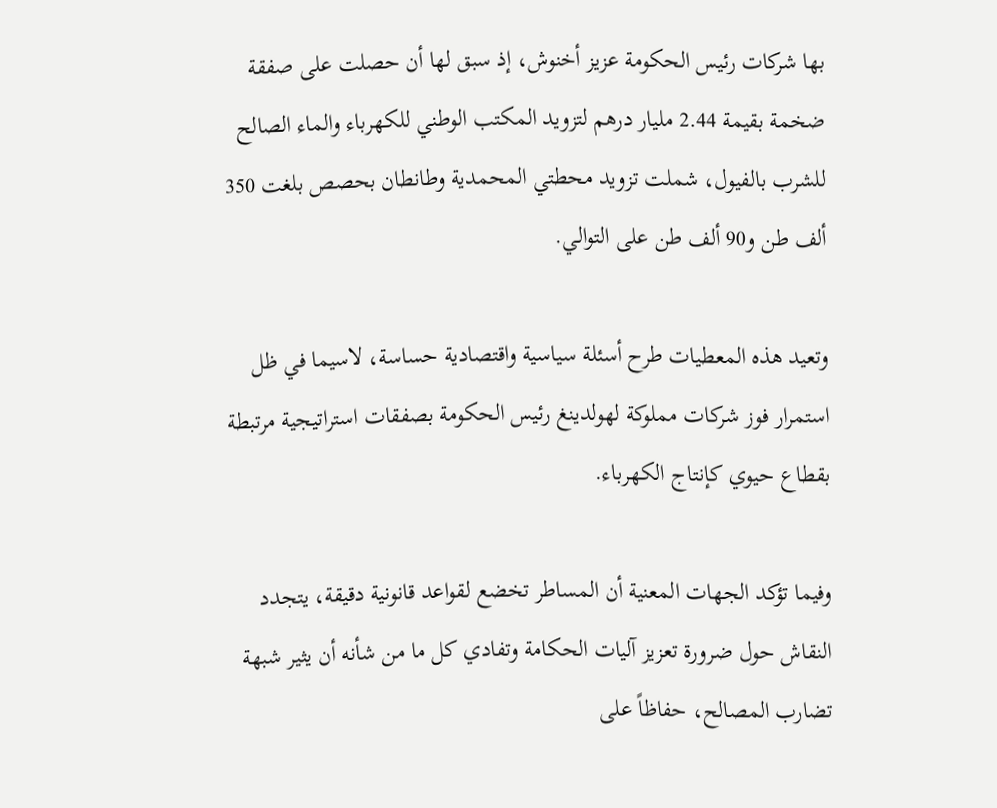بها شركات رئيس الحكومة عزيز أخنوش، إذ سبق لها أن حصلت على صفقة ضخمة بقيمة 2.44 مليار درهم لتزويد المكتب الوطني للكهرباء والماء الصالح للشرب بالفيول، شملت تزويد محطتي المحمدية وطانطان بحصص بلغت 350 ألف طن و90 ألف طن على التوالي.

وتعيد هذه المعطيات طرح أسئلة سياسية واقتصادية حساسة، لاسيما في ظل استمرار فوز شركات مملوكة لهولدينغ رئيس الحكومة بصفقات استراتيجية مرتبطة بقطاع حيوي كإنتاج الكهرباء.

وفيما تؤكد الجهات المعنية أن المساطر تخضع لقواعد قانونية دقيقة، يتجدد النقاش حول ضرورة تعزيز آليات الحكامة وتفادي كل ما من شأنه أن يثير شبهة تضارب المصالح، حفاظاً على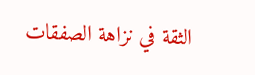الثقة في نزاهة الصفقات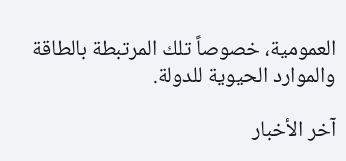العمومية، خصوصاً تلك المرتبطة بالطاقة والموارد الحيوية للدولة.

آخر الأخبار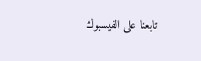تابعنا على الفيسبوك